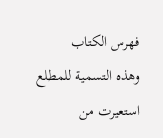فهرس الكتاب
وهذه التسمية للمطلع استعيرت من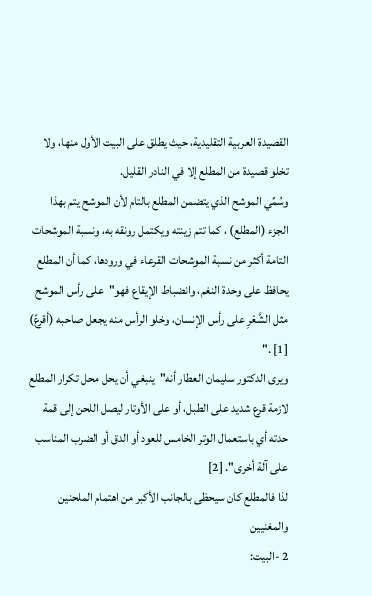القصيدة العربية التقليدية، حيث يطلق على البيت الأول منها، ولا تخلو قصيدة من المطلع إلا في النادر القليل.
وسُمِّي الموشح الذي يتضمن المطلع بالتام لأن الموشح يتم بهذا الجزء (المطلع) ، كما تتم زينته ويكتمل رونقه به، ونسبة الموشحات التامة أكثر من نسبة الموشحات القرعاء في ورودها، كما أن المطلع يحافظ على وحدة النغم، وانضباط الإيقاع فهو"على رأس الموشح مثل الشَّعْرِ على رأس الإنسان، وخلو الرأس منه يجعل صاحبه (أقرعً) [1] ."
ويرى الدكتور سليمان العطار أنه"ينبغي أن يحل محل تكرار المطلع لازمة قرع شديد على الطبل، أو على الأوتار ليصل اللحن إلى قمة حدته أي باستعمال الوتر الخامس للعود أو الدق أو الضرب المناسب على آلة أخرى". [2]
لذا فالمطلع كان سيحظى بالجانب الأكبر من اهتمام الملحنين والمغنيين
2 -البيت: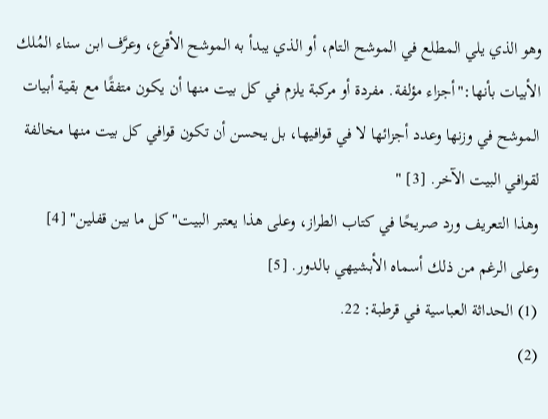وهو الذي يلي المطلع في الموشح التام، أو الذي يبدأ به الموشح الأقرع، وعرَّف ابن سناء المُلك الأبيات بأنها:"أجزاء مؤلفة. مفردة أو مركبة يلزم في كل بيت منها أن يكون متفقًا مع بقية أبيات الموشح في وزنها وعدد أجزائها لا في قوافيها، بل يحسن أن تكون قوافي كل بيت منها مخالفة لقوافي البيت الآخر. [3] "
وهذا التعريف ورد صريحًا في كتاب الطراز، وعلى هذا يعتبر البيت"كل ما بين قفلين" [4]
وعلى الرغم من ذلك أسماه الأبشيهي بالدور. [5]
(1) الحداثة العباسية في قرطبة: 22.
(2)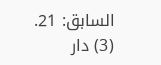السابق: 21.
(3) دار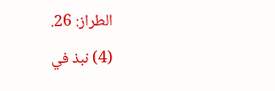الطراز: 26.
(4) نبذ في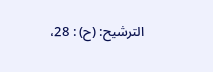الترشيح: (ح) : 28،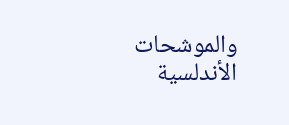والموشحات الأندلسية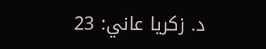د. زكريا عاني: 23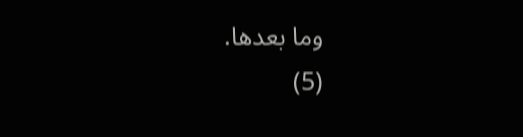وما بعدها.
(5)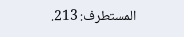المستطرف: 213.